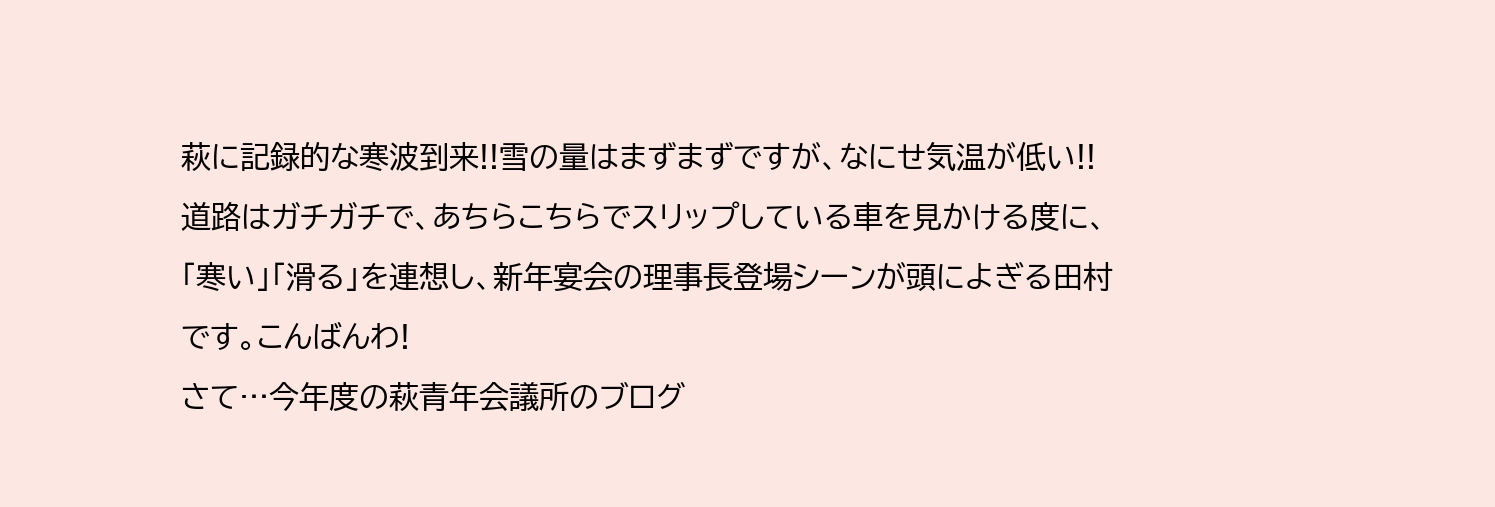萩に記録的な寒波到来!!雪の量はまずまずですが、なにせ気温が低い!!
道路はガチガチで、あちらこちらでスリップしている車を見かける度に、「寒い」「滑る」を連想し、新年宴会の理事長登場シーンが頭によぎる田村です。こんばんわ!
さて…今年度の萩青年会議所のブログ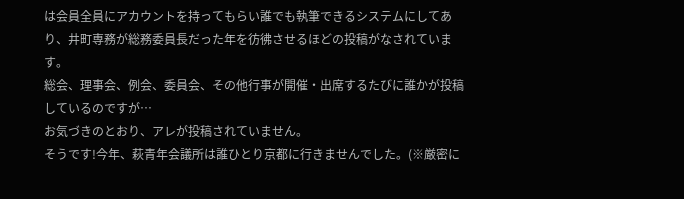は会員全員にアカウントを持ってもらい誰でも執筆できるシステムにしてあり、井町専務が総務委員長だった年を彷彿させるほどの投稿がなされています。
総会、理事会、例会、委員会、その他行事が開催・出席するたびに誰かが投稿しているのですが…
お気づきのとおり、アレが投稿されていません。
そうです!今年、萩青年会議所は誰ひとり京都に行きませんでした。(※厳密に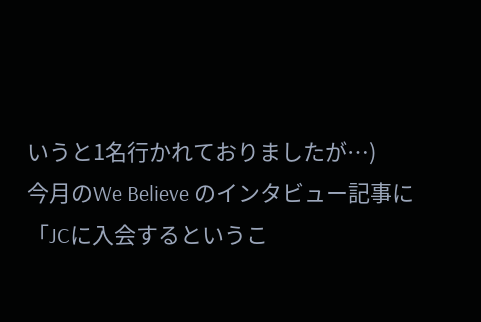いうと1名行かれておりましたが…)
今月のWe Believe のインタビュー記事に「JCに入会するというこ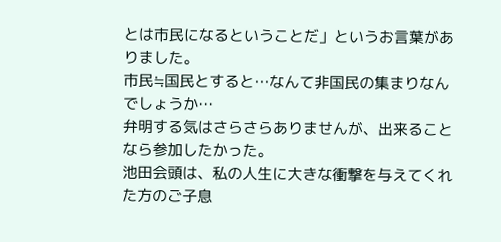とは市民になるということだ」というお言葉がありました。
市民≒国民とすると…なんて非国民の集まりなんでしょうか…
弁明する気はさらさらありませんが、出来ることなら参加したかった。
池田会頭は、私の人生に大きな衝撃を与えてくれた方のご子息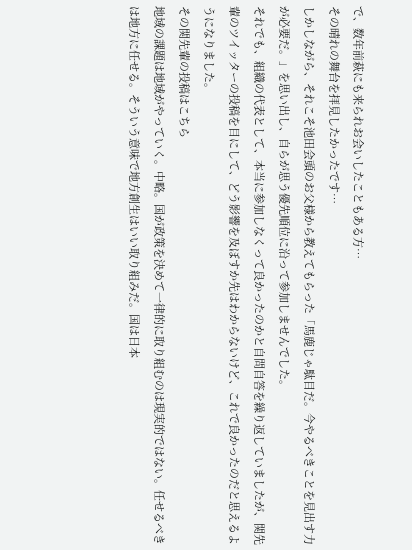で、数年前萩にも来られお会いしたこともある方…
その晴れの舞台を拝見したかったです…
しかしながら、それこそ池田会頭のお父様から教えてもらった「馬鹿じゃ駄目だ。今やるべきことを見出す力が必要だ。」を思い出し、自らが思う優先順位に沿って参加しませんでした。
それでも、組織の代表として、本当に参加しなくって良かったのかと自問自答を繰り返していましたが、関先輩のツイッターの投稿を目にして、どう影響を及ぼすか先はわからないけど、これで良かったのだと思えるようになりました。
その関先輩の投稿はこちら
地域の課題は地域がやっていく。中略。国が政策を決めて一律的に取り組むのは現実的ではない。任せるべきは地方に任せる。そういう意味で地方創生はいい取り組みだ。国は日本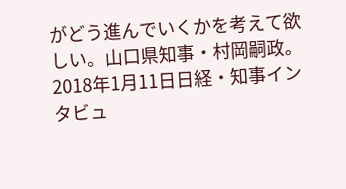がどう進んでいくかを考えて欲しい。山口県知事・村岡嗣政。2018年1月11日日経・知事インタビュ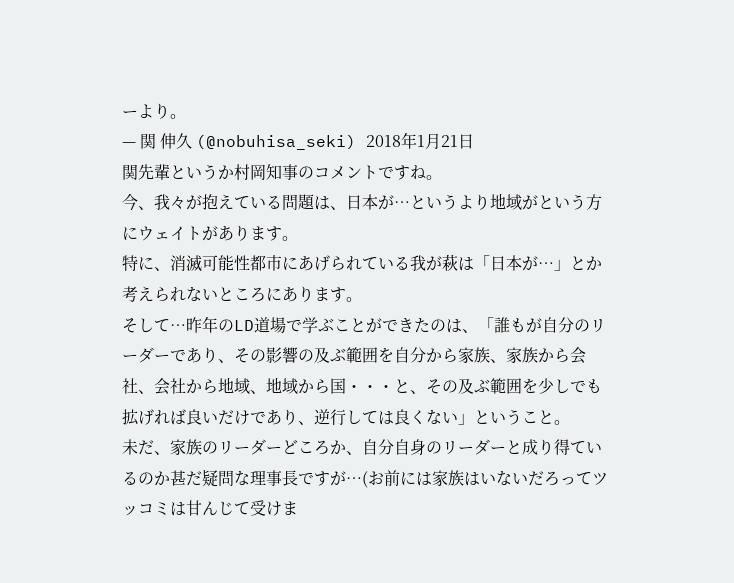ーより。
— 関 伸久 (@nobuhisa_seki) 2018年1月21日
関先輩というか村岡知事のコメントですね。
今、我々が抱えている問題は、日本が…というより地域がという方にウェイトがあります。
特に、消滅可能性都市にあげられている我が萩は「日本が…」とか考えられないところにあります。
そして…昨年のLD道場で学ぶことができたのは、「誰もが自分のリーダーであり、その影響の及ぶ範囲を自分から家族、家族から会社、会社から地域、地域から国・・・と、その及ぶ範囲を少しでも拡げれば良いだけであり、逆行しては良くない」ということ。
未だ、家族のリーダーどころか、自分自身のリーダーと成り得ているのか甚だ疑問な理事長ですが…(お前には家族はいないだろってツッコミは甘んじて受けま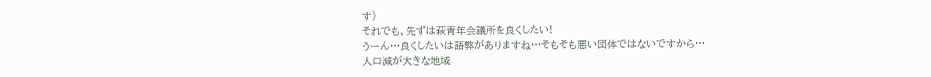す)
それでも、先ずは萩青年会議所を良くしたい!
うーん…良くしたいは語弊がありますね…そもそも悪い団体ではないですから…
人口減が大きな地域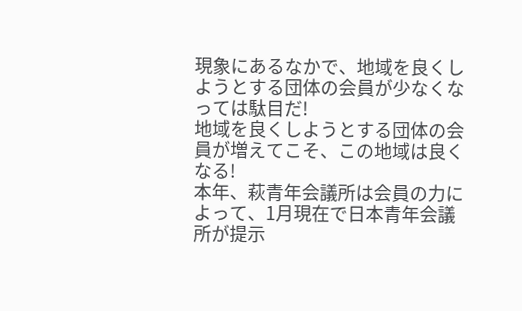現象にあるなかで、地域を良くしようとする団体の会員が少なくなっては駄目だ!
地域を良くしようとする団体の会員が増えてこそ、この地域は良くなる!
本年、萩青年会議所は会員の力によって、1月現在で日本青年会議所が提示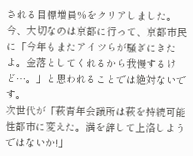される目標増員%をクリアしました。
今、大切なのは京都に行って、京都市民に「今年もまたアイツらが騒ぎにきたよ。金落としてくれるから我慢するけど…。」と思われることでは絶対ないです。
次世代が「萩青年会議所は萩を持続可能性都市に変えた。満を辞して上洛しようではないか!」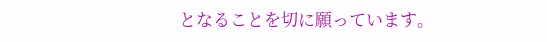となることを切に願っています。